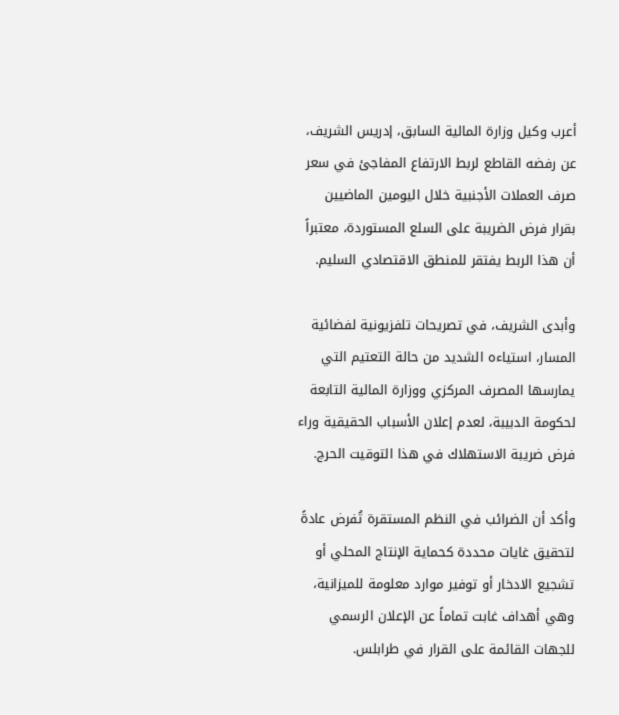أعرب وكيل وزارة المالية السابق، إدريس الشريف، عن رفضه القاطع لربط الارتفاع المفاجئ في سعر صرف العملات الأجنبية خلال اليومين الماضيين بقرار فرض الضريبة على السلع المستوردة، معتبراً أن هذا الربط يفتقر للمنطق الاقتصادي السليم.

وأبدى الشريف، في تصريحات تلفزيونية لفضائية المسار، استياءه الشديد من حالة التعتيم التي يمارسها المصرف المركزي ووزارة المالية التابعة لحكومة الدبيبة، لعدم إعلان الأسباب الحقيقية وراء فرض ضريبة الاستهلاك في هذا التوقيت الحرج.

وأكد أن الضرائب في النظم المستقرة تُفرض عادةً لتحقيق غايات محددة كحماية الإنتاج المحلي أو تشجيع الادخار أو توفير موارد معلومة للميزانية، وهي أهداف غابت تماماً عن الإعلان الرسمي للجهات القائمة على القرار في طرابلس.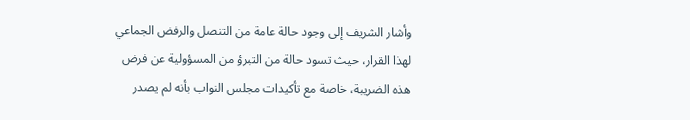وأشار الشريف إلى وجود حالة عامة من التنصل والرفض الجماعي لهذا القرار، حيث تسود حالة من التبرؤ من المسؤولية عن فرض هذه الضريبة، خاصة مع تأكيدات مجلس النواب بأنه لم يصدر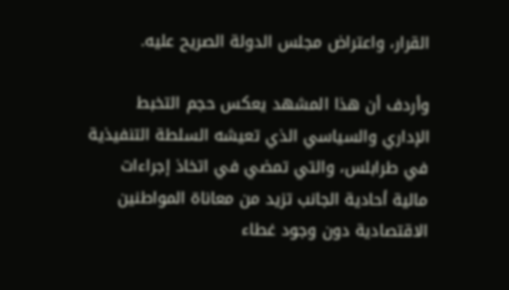القرار، واعتراض مجلس الدولة الصريح عليه.

وأردف أن هذا المشهد يعكس حجم التخبط الإداري والسياسي الذي تعيشه السلطة التنفيذية في طرابلس، والتي تمضي في اتخاذ إجراءات مالية أحادية الجانب تزيد من معاناة المواطنين الاقتصادية دون وجود غطاء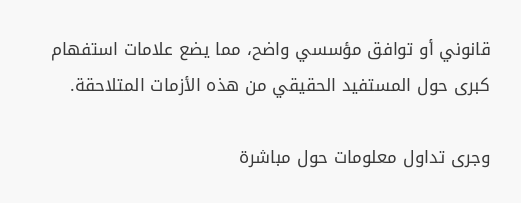قانوني أو توافق مؤسسي واضح، مما يضع علامات استفهام كبرى حول المستفيد الحقيقي من هذه الأزمات المتلاحقة.

وجرى تداول معلومات حول مباشرة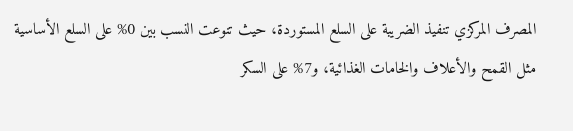المصرف المركزي تنفيذ الضريبة على السلع المستوردة، حيث تنوعت النسب بين 0% على السلع الأساسية مثل القمح والأعلاف والخامات الغذائية، و7% على السكر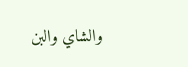والشاي والبن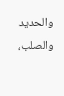والحديد والصلب،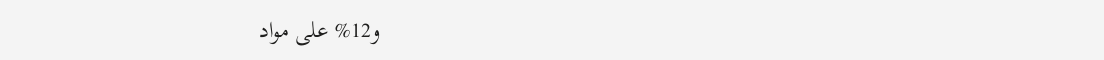و12% على مواد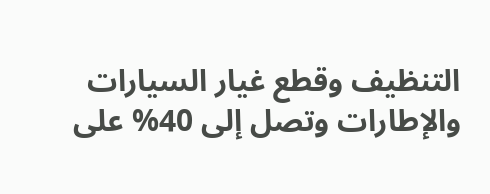التنظيف وقطع غيار السيارات والإطارات وتصل إلى 40% على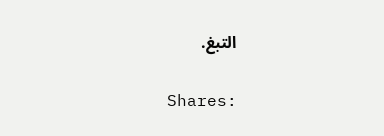التبغ.

Shares: